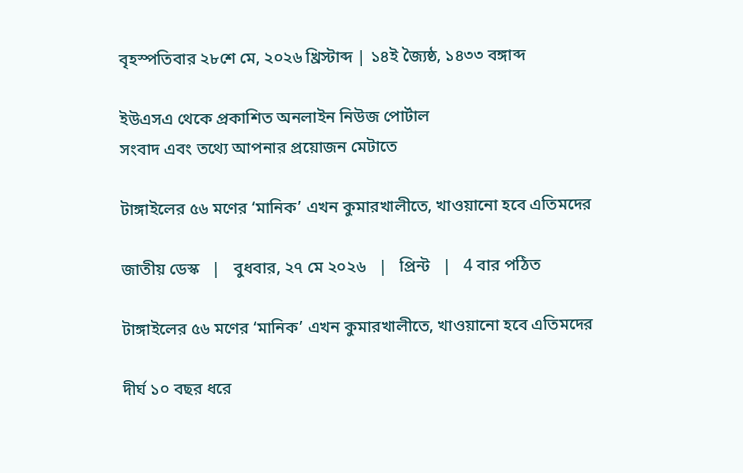বৃহস্পতিবার ২৮শে মে, ২০২৬ খ্রিস্টাব্দ | ১৪ই জ্যৈষ্ঠ, ১৪৩৩ বঙ্গাব্দ

ইউএসএ থেকে প্রকাশিত অনলাইন নিউজ পোর্টাল
সংবাদ এবং তথ্যে আপনার প্রয়োজন মেটাতে

টাঙ্গাইলের ৫৬ মণের ‘মানিক’ এখন কুমারখালীতে, খাওয়ানো হবে এতিমদের

জাতীয় ডেস্ক   |   বুধবার, ২৭ মে ২০২৬   |   প্রিন্ট   |   4 বার পঠিত

টাঙ্গাইলের ৫৬ মণের ‘মানিক’ এখন কুমারখালীতে, খাওয়ানো হবে এতিমদের

দীর্ঘ ১০ বছর ধরে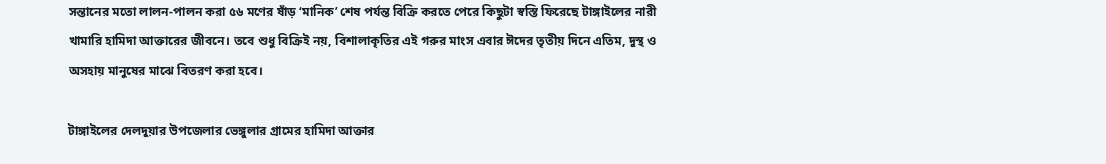সন্তানের মতো লালন-পালন করা ৫৬ মণের ষাঁড় ‘মানিক’ শেষ পর্যন্ত বিক্রি করতে পেরে কিছুটা স্বস্তি ফিরেছে টাঙ্গাইলের নারী খামারি হামিদা আক্তারের জীবনে। তবে শুধু বিক্রিই নয়, বিশালাকৃতির এই গরুর মাংস এবার ঈদের তৃতীয় দিনে এতিম, দুস্থ ও অসহায় মানুষের মাঝে বিতরণ করা হবে।

টাঙ্গাইলের দেলদুয়ার উপজেলার ভেঙ্গুলার গ্রামের হামিদা আক্তার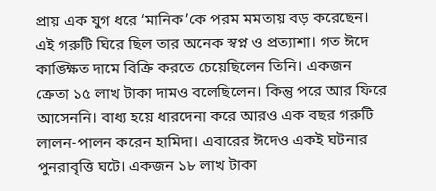প্রায় এক যুগ ধরে ‘মানিক’কে পরম মমতায় বড় করেছেন। এই গরুটি ঘিরে ছিল তার অনেক স্বপ্ন ও প্রত্যাশা। গত ঈদে কাঙ্ক্ষিত দামে বিক্রি করতে চেয়েছিলেন তিনি। একজন ক্রেতা ১৫ লাখ টাকা দামও বলেছিলেন। কিন্তু পরে আর ফিরে আসেননি। বাধ্য হয়ে ধারদেনা করে আরও এক বছর গরুটি লালন-পালন করেন হামিদা। এবারের ঈদেও একই ঘটনার পুনরাবৃত্তি ঘটে। একজন ১৮ লাখ টাকা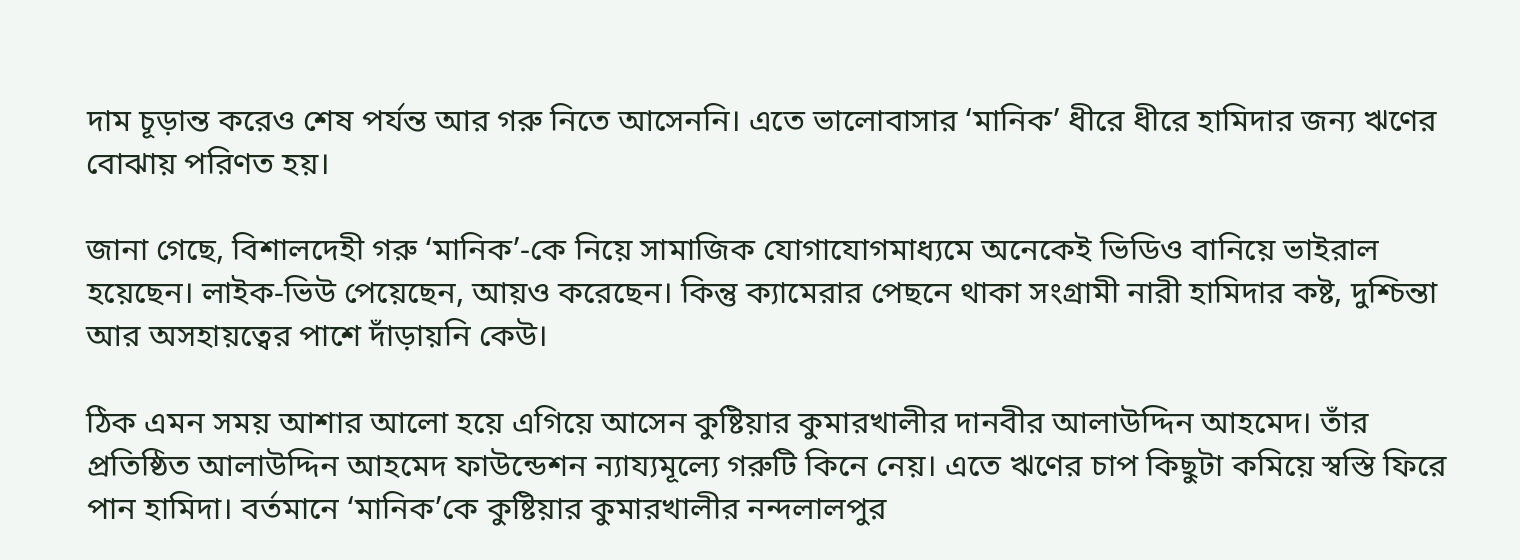দাম চূড়ান্ত করেও শেষ পর্যন্ত আর গরু নিতে আসেননি। এতে ভালোবাসার ‘মানিক’ ধীরে ধীরে হামিদার জন্য ঋণের বোঝায় পরিণত হয়।

জানা গেছে, বিশালদেহী গরু ‘মানিক’-কে নিয়ে সামাজিক যোগাযোগমাধ্যমে অনেকেই ভিডিও বানিয়ে ভাইরাল হয়েছেন। লাইক-ভিউ পেয়েছেন, আয়ও করেছেন। কিন্তু ক্যামেরার পেছনে থাকা সংগ্রামী নারী হামিদার কষ্ট, দুশ্চিন্তা আর অসহায়ত্বের পাশে দাঁড়ায়নি কেউ।

ঠিক এমন সময় আশার আলো হয়ে এগিয়ে আসেন কুষ্টিয়ার কুমারখালীর দানবীর আলাউদ্দিন আহমেদ। তাঁর প্রতিষ্ঠিত আলাউদ্দিন আহমেদ ফাউন্ডেশন ন্যায্যমূল্যে গরুটি কিনে নেয়। এতে ঋণের চাপ কিছুটা কমিয়ে স্বস্তি ফিরে পান হামিদা। বর্তমানে ‘মানিক’কে কুষ্টিয়ার কুমারখালীর নন্দলালপুর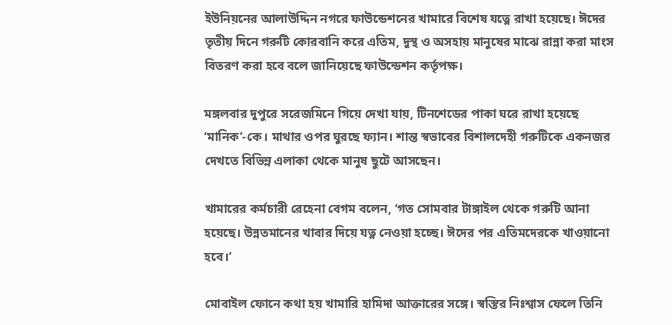ইউনিয়নের আলাউদ্দিন নগরে ফাউন্ডেশনের খামারে বিশেষ যত্নে রাখা হয়েছে। ঈদের তৃতীয় দিনে গরুটি কোরবানি করে এতিম, দুস্থ ও অসহায় মানুষের মাঝে রান্না করা মাংস বিতরণ করা হবে বলে জানিয়েছে ফাউন্ডেশন কর্তৃপক্ষ।

মঙ্গলবার দুপুরে সরেজমিনে গিয়ে দেখা যায়, টিনশেডের পাকা ঘরে রাখা হয়েছে ‘মানিক’-কে। মাথার ওপর ঘুরছে ফ্যান। শান্ত স্বভাবের বিশালদেহী গরুটিকে একনজর দেখতে বিভিন্ন এলাকা থেকে মানুষ ছুটে আসছেন।

খামারের কর্মচারী রেহেনা বেগম বলেন, ‘গত সোমবার টাঙ্গাইল থেকে গরুটি আনা হয়েছে। উন্নতমানের খাবার দিয়ে যত্ন নেওয়া হচ্ছে। ঈদের পর এতিমদেরকে খাওয়ানো হবে।’

মোবাইল ফোনে কথা হয় খামারি হামিদা আক্তারের সঙ্গে। স্বস্তির নিঃশ্বাস ফেলে তিনি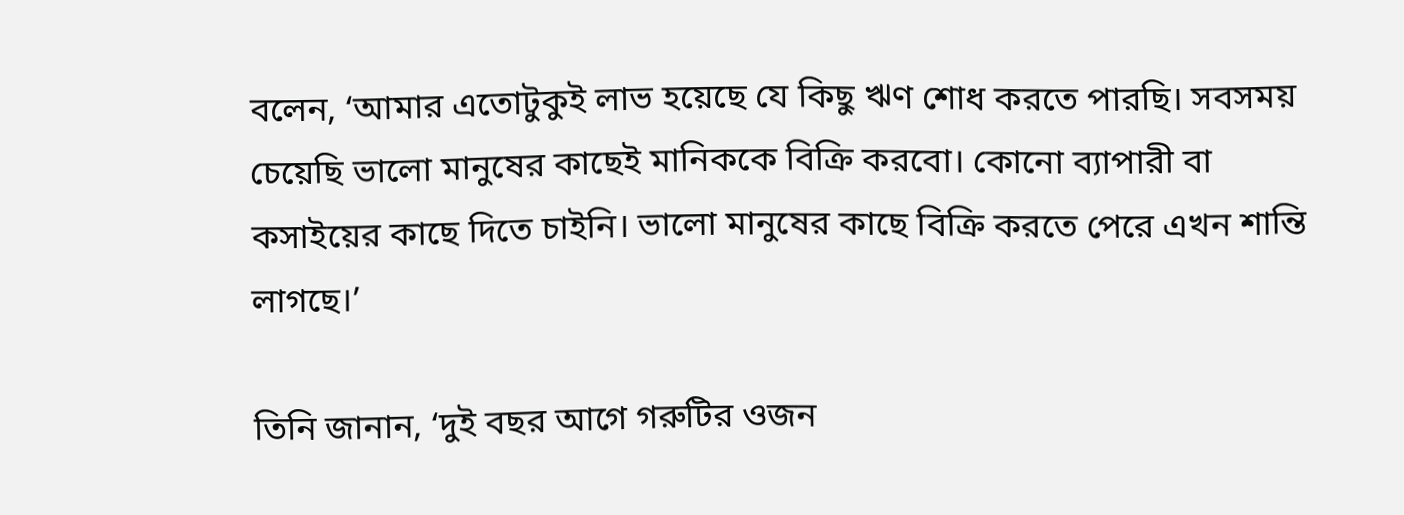বলেন, ‘আমার এতোটুকুই লাভ হয়েছে যে কিছু ঋণ শোধ করতে পারছি। সবসময় চেয়েছি ভালো মানুষের কাছেই মানিককে বিক্রি করবো। কোনো ব্যাপারী বা কসাইয়ের কাছে দিতে চাইনি। ভালো মানুষের কাছে বিক্রি করতে পেরে এখন শান্তি লাগছে।’

তিনি জানান, ‘দুই বছর আগে গরুটির ওজন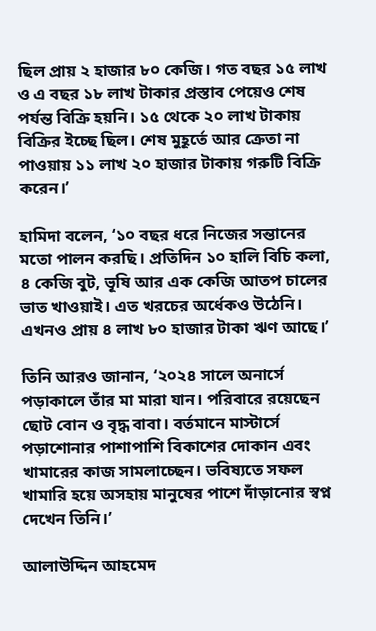ছিল প্রায় ২ হাজার ৮০ কেজি। গত বছর ১৫ লাখ ও এ বছর ১৮ লাখ টাকার প্রস্তাব পেয়েও শেষ পর্যন্ত বিক্রি হয়নি। ১৫ থেকে ২০ লাখ টাকায় বিক্রির ইচ্ছে ছিল। শেষ মুহূর্তে আর ক্রেতা না পাওয়ায় ১১ লাখ ২০ হাজার টাকায় গরুটি বিক্রি করেন।’

হামিদা বলেন, ‘১০ বছর ধরে নিজের সন্তানের মতো পালন করছি। প্রতিদিন ১০ হালি বিচি কলা, ৪ কেজি বুট, ভূষি আর এক কেজি আতপ চালের ভাত খাওয়াই। এত খরচের অর্ধেকও উঠেনি। এখনও প্রায় ৪ লাখ ৮০ হাজার টাকা ঋণ আছে।’

তিনি আরও জানান, ‘২০২৪ সালে অনার্সে পড়াকালে তাঁর মা মারা যান। পরিবারে রয়েছেন ছোট বোন ও বৃদ্ধ বাবা। বর্তমানে মাস্টার্সে পড়াশোনার পাশাপাশি বিকাশের দোকান এবং খামারের কাজ সামলাচ্ছেন। ভবিষ্যতে সফল খামারি হয়ে অসহায় মানুষের পাশে দাঁড়ানোর স্বপ্ন দেখেন তিনি।’

আলাউদ্দিন আহমেদ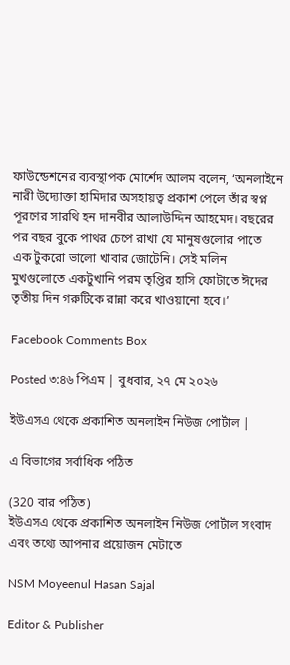ফাউন্ডেশনের ব্যবস্থাপক মোর্শেদ আলম বলেন, ‘অনলাইনে নারী উদ্যোক্তা হামিদার অসহায়ত্ব প্রকাশ পেলে তাঁর স্বপ্ন পূরণের সারথি হন দানবীর আলাউদ্দিন আহমেদ। বছরের পর বছর বুকে পাথর চেপে রাখা যে মানুষগুলোর পাতে এক টুকরো ভালো খাবার জোটেনি। সেই মলিন মুখগুলোতে একটুখানি পরম তৃপ্তির হাসি ফোটাতে ঈদের তৃতীয় দিন গরুটিকে রান্না করে খাওয়ানো হবে।’

Facebook Comments Box

Posted ৩:৪৬ পিএম | বুধবার, ২৭ মে ২০২৬

ইউএসএ থেকে প্রকাশিত অনলাইন নিউজ পোর্টাল |

এ বিভাগের সর্বাধিক পঠিত

(320 বার পঠিত)
ইউএসএ থেকে প্রকাশিত অনলাইন নিউজ পোর্টাল সংবাদ এবং তথ্যে আপনার প্রয়োজন মেটাতে

NSM Moyeenul Hasan Sajal

Editor & Publisher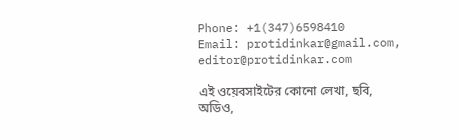Phone: +1(347)6598410
Email: protidinkar@gmail.com, editor@protidinkar.com

এই ওয়েবসাইটের কোনো লেখা, ছবি, অডিও,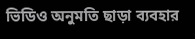ভিডিও অনুমতি ছাড়া ব্যবহার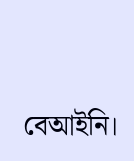বেআইনি।